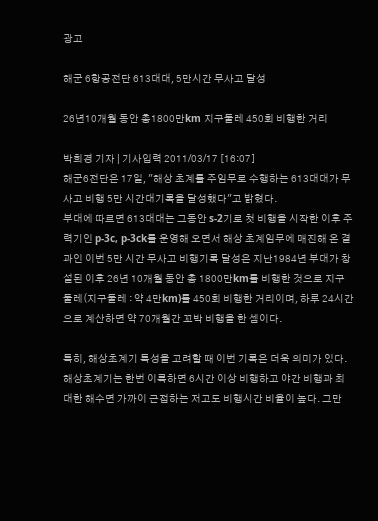광고

해군 6항공전단 613대대, 5만시간 무사고 달성

26년10개월 동안 총1800만km 지구둘레 450회 비행한 거리

박희경 기자 | 기사입력 2011/03/17 [16:07]
해군6전단은 17일, "해상 초계를 주임무로 수행하는 613대대가 무사고 비행 5만 시간대기록을 달성했다"고 밝혔다.
부대에 따르면 613대대는 그동안 s-2기로 첫 비행을 시작한 이후 주력기인 p-3c, p-3ck를 운영해 오면서 해상 초계임무에 매진해 온 결과인 이번 5만 시간 무사고 비행기록 달성은 지난1984년 부대가 창설된 이후 26년 10개월 동안 총 1800만km를 비행한 것으로 지구둘레(지구둘레 : 약 4만km)를 450회 비행한 거리이며, 하루 24시간으로 계산하면 약 70개월간 꼬박 비행을 한 셈이다.

특히, 해상초계기 특성을 고려할 때 이번 기록은 더욱 의미가 있다. 해상초계기는 한번 이륙하면 6시간 이상 비행하고 야간 비행과 최대한 해수면 가까이 근접하는 저고도 비행시간 비율이 높다. 그만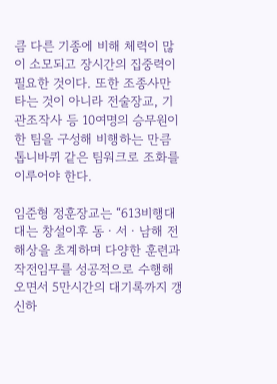큼 다른 기종에 비해 체력이 많이 소모되고 장시간의 집중력이 필요한 것이다. 또한 조종사만 타는 것이 아니라 전술장교, 기관조작사 등 10여명의 승무원이 한 팀을 구성해 비행하는 만큼 톱니바퀴 같은 팀워크로 조화를 이루어야 한다.

임준형 정훈장교는 “613비행대대는 창설이후 동ㆍ서ㆍ남해 전 해상을 초계하며 다양한 훈련과 작전임무를 성공적으로 수행해 오면서 5만시간의 대기록까지 갱신하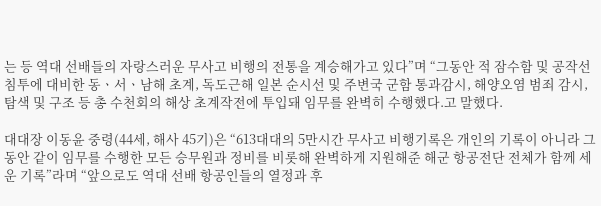는 등 역대 선배들의 자랑스러운 무사고 비행의 전통을 계승해가고 있다”며 “그동안 적 잠수함 및 공작선 침투에 대비한 동ㆍ서ㆍ남해 초계, 독도근해 일본 순시선 및 주변국 군함 통과감시, 해양오염 범죄 감시, 탐색 및 구조 등 총 수천회의 해상 초계작전에 투입돼 임무를 완벽히 수행했다.고 말했다.

대대장 이동윤 중령(44세, 해사 45기)은 “613대대의 5만시간 무사고 비행기록은 개인의 기록이 아니라 그동안 같이 임무를 수행한 모든 승무원과 정비를 비롯해 완벽하게 지원해준 해군 항공전단 전체가 함께 세운 기록”라며 “앞으로도 역대 선배 항공인들의 열정과 후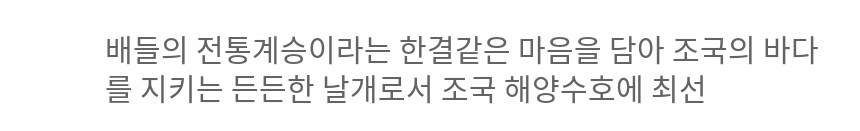배들의 전통계승이라는 한결같은 마음을 담아 조국의 바다를 지키는 든든한 날개로서 조국 해양수호에 최선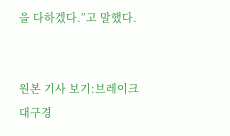을 다하겠다.”고 말했다.


원본 기사 보기:브레이크대구경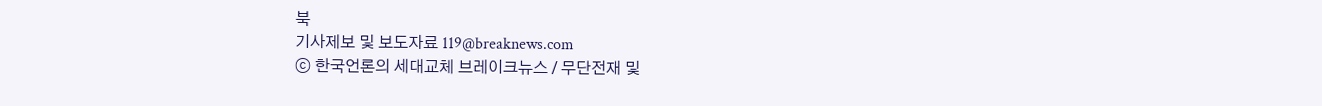북
기사제보 및 보도자료 119@breaknews.com
ⓒ 한국언론의 세대교체 브레이크뉴스 / 무단전재 및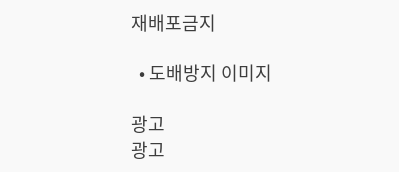재배포금지

  • 도배방지 이미지

광고
광고